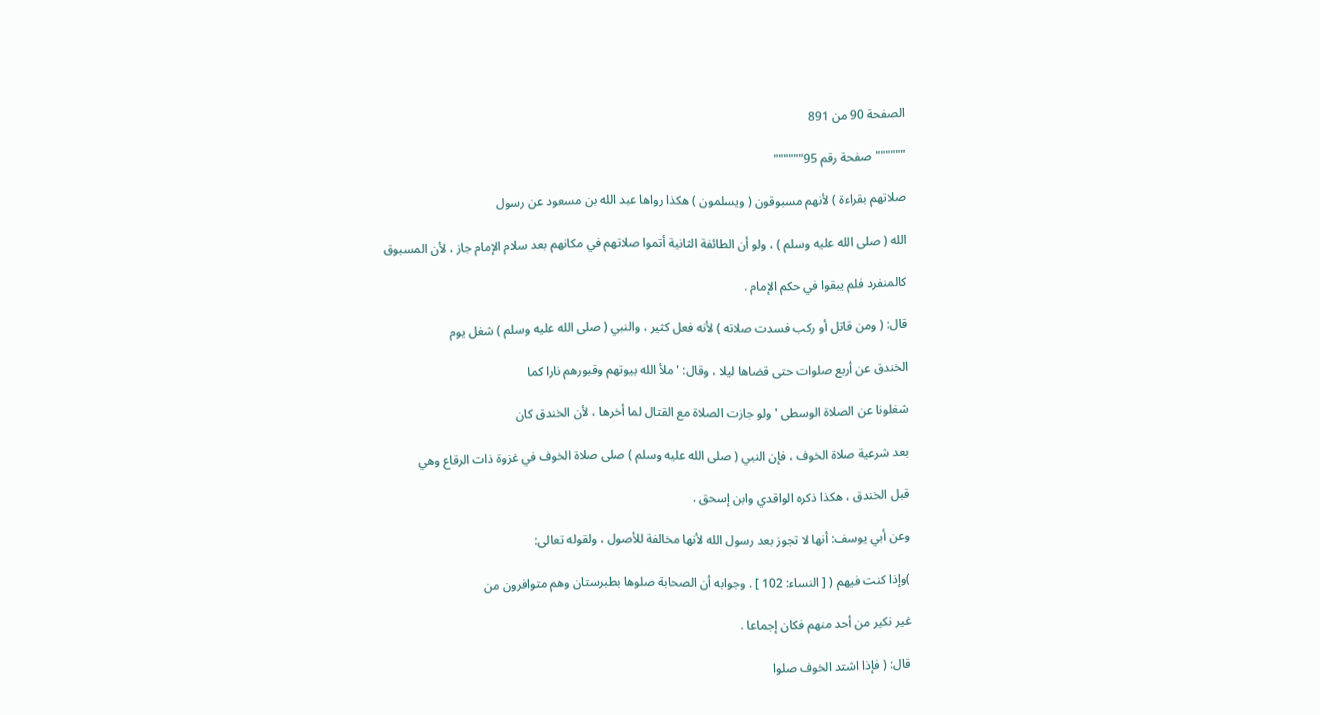الصفحة 90 من 891

""""""صفحة رقم 95""""""

صلاتهم بقراءة ) لأنهم مسبوقون ( ويسلمون ) هكذا رواها عبد الله بن مسعود عن رسول

الله ( صلى الله عليه وسلم ) ، ولو أن الطائفة الثانية أتموا صلاتهم في مكانهم بعد سلام الإمام جاز ، لأن المسبوق

كالمنفرد فلم يبقوا في حكم الإمام .

قال: ( ومن قاتل أو ركب فسدت صلاته ) لأنه فعل كثير ، والنبي ( صلى الله عليه وسلم ) شغل يوم

الخندق عن أربع صلوات حتى قضاها ليلا ، وقال: ' ملأ الله بيوتهم وقبورهم نارا كما

شغلونا عن الصلاة الوسطى ' ولو جازت الصلاة مع القتال لما أخرها ، لأن الخندق كان

بعد شرعية صلاة الخوف ، فإن النبي ( صلى الله عليه وسلم ) صلى صلاة الخوف في غزوة ذات الرقاع وهي

قبل الخندق ، هكذا ذكره الواقدي وابن إسحق .

وعن أبي يوسف: أنها لا تجوز بعد رسول الله لأنها مخالفة للأصول ، ولقوله تعالى:

)وإذا كنت فيهم ( [ النساء: 102 ] . وجوابه أن الصحابة صلوها بطبرستان وهم متوافرون من

غير نكير من أحد منهم فكان إجماعا .

قال: ( فإذا اشتد الخوف صلوا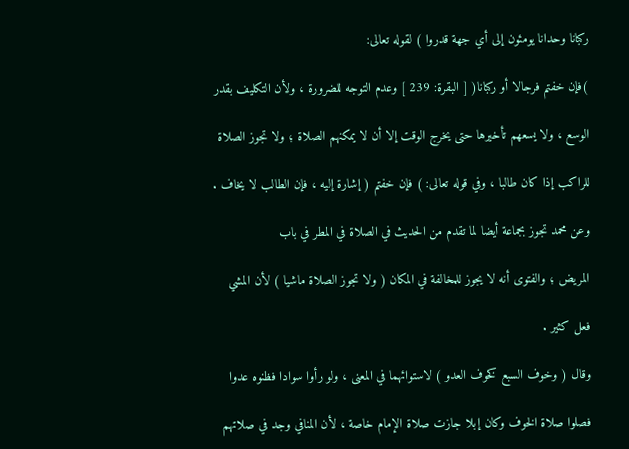ركبانا وحدانا يومئون إلى أي جهة قدروا ) لقوله تعالى:

)فإن خفتم فرجالا أو ركبانا( [ البقرة: 239 ] وعدم التوجه للضرورة ، ولأن التكليف بقدر

الوسع ، ولا يسعهم تأخيرها حتى يخرج الوقت إلا أن لا يمكنهم الصلاة ؛ ولا تجوز الصلاة

للراكب إذا كان طالبا ، وفي قوله تعالى: ) فإن خفتم ( إشارة إليه ، فإن الطالب لا يخاف .

وعن محمد تجوز بجماعة أيضا لما تقدم من الحديث في الصلاة في المطر في باب

المريض ؛ والفتوى أنه لا يجوز للمخالفة في المكان ( ولا تجوز الصلاة ماشيا ) لأن المشي

فعل كثير .

وقال ( وخوف السبع كخوف العدو ) لاستوائهما في المعنى ، ولو رأوا سوادا فظنوه عدوا

فصلوا صلاة الخوف وكان إبلا جازت صلاة الإمام خاصة ، لأن المنافي وجد في صلاتهم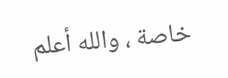خاصة ، والله أعلم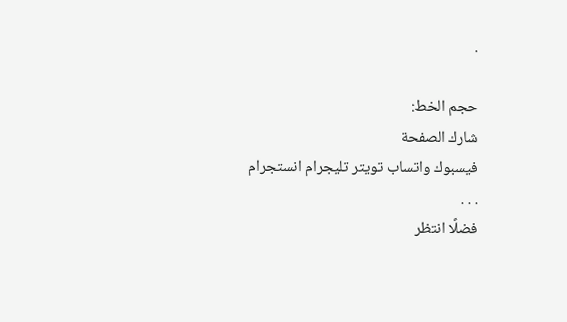.

حجم الخط:
شارك الصفحة
فيسبوك واتساب تويتر تليجرام انستجرام
. . .
فضلًا انتظر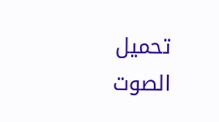تحميل الصوت